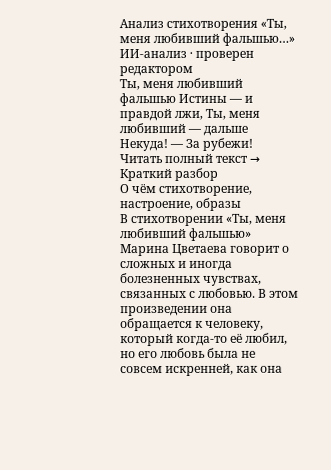Анализ стихотворения «Ты, меня любивший фальшью…»
ИИ-анализ · проверен редактором
Ты, меня любивший фальшью Истины — и правдой лжи, Ты, меня любивший — дальше Некуда! — За рубежи!
Читать полный текст →
Краткий разбор
О чём стихотворение, настроение, образы
В стихотворении «Ты, меня любивший фальшью» Марина Цветаева говорит о сложных и иногда болезненных чувствах, связанных с любовью. В этом произведении она обращается к человеку, который когда-то её любил, но его любовь была не совсем искренней, как она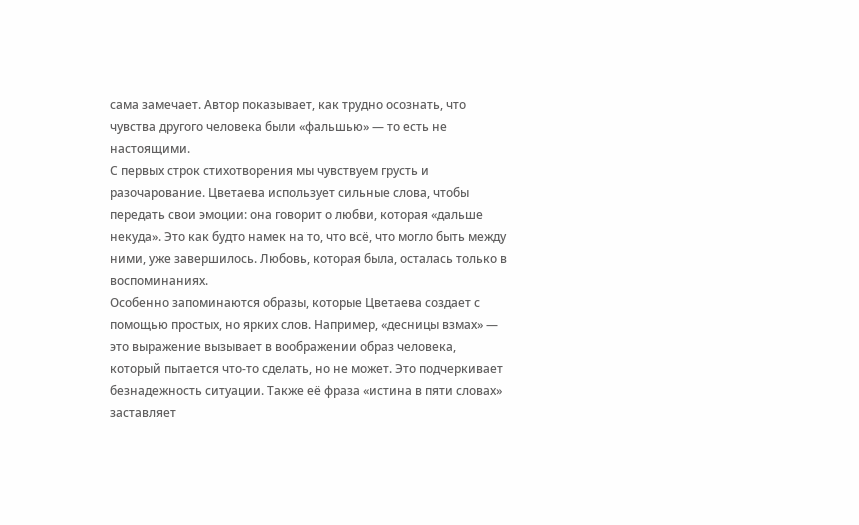сама замечает. Автор показывает, как трудно осознать, что чувства другого человека были «фальшью» — то есть не настоящими.
С первых строк стихотворения мы чувствуем грусть и разочарование. Цветаева использует сильные слова, чтобы передать свои эмоции: она говорит о любви, которая «дальше некуда». Это как будто намек на то, что всё, что могло быть между ними, уже завершилось. Любовь, которая была, осталась только в воспоминаниях.
Особенно запоминаются образы, которые Цветаева создает с помощью простых, но ярких слов. Например, «десницы взмах» — это выражение вызывает в воображении образ человека, который пытается что-то сделать, но не может. Это подчеркивает безнадежность ситуации. Также её фраза «истина в пяти словах» заставляет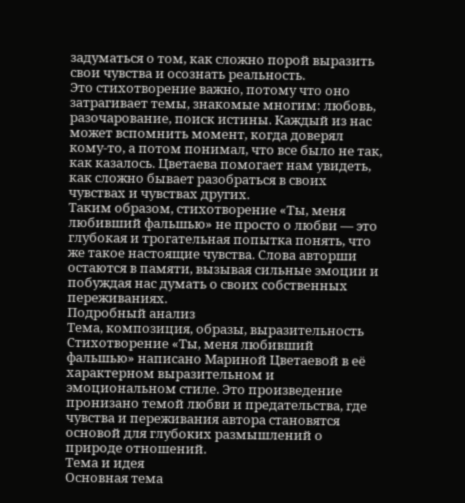задуматься о том, как сложно порой выразить свои чувства и осознать реальность.
Это стихотворение важно, потому что оно затрагивает темы, знакомые многим: любовь, разочарование, поиск истины. Каждый из нас может вспомнить момент, когда доверял кому-то, а потом понимал, что все было не так, как казалось. Цветаева помогает нам увидеть, как сложно бывает разобраться в своих чувствах и чувствах других.
Таким образом, стихотворение «Ты, меня любивший фальшью» не просто о любви — это глубокая и трогательная попытка понять, что же такое настоящие чувства. Слова авторши остаются в памяти, вызывая сильные эмоции и побуждая нас думать о своих собственных переживаниях.
Подробный анализ
Тема, композиция, образы, выразительность
Стихотворение «Ты, меня любивший фальшью» написано Мариной Цветаевой в её характерном выразительном и эмоциональном стиле. Это произведение пронизано темой любви и предательства, где чувства и переживания автора становятся основой для глубоких размышлений о природе отношений.
Тема и идея
Основная тема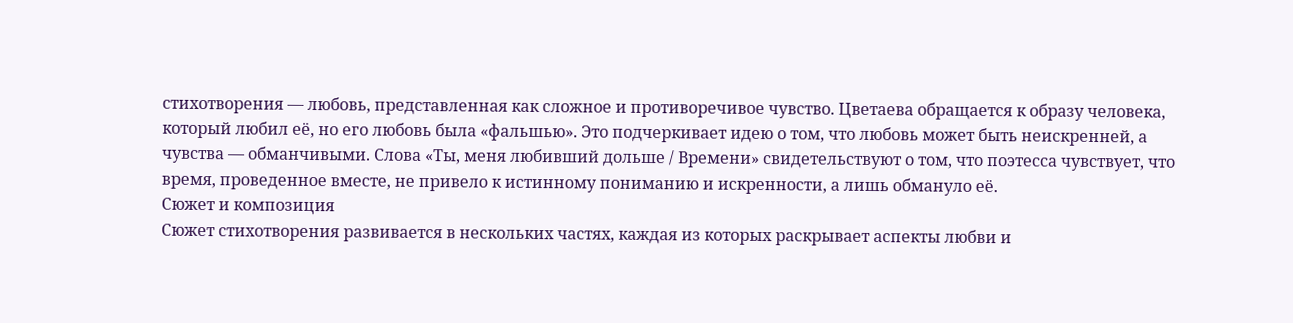стихотворения — любовь, представленная как сложное и противоречивое чувство. Цветаева обращается к образу человека, который любил её, но его любовь была «фальшью». Это подчеркивает идею о том, что любовь может быть неискренней, а чувства — обманчивыми. Слова «Ты, меня любивший дольше / Времени» свидетельствуют о том, что поэтесса чувствует, что время, проведенное вместе, не привело к истинному пониманию и искренности, а лишь обмануло её.
Сюжет и композиция
Сюжет стихотворения развивается в нескольких частях, каждая из которых раскрывает аспекты любви и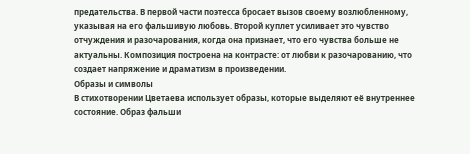предательства. В первой части поэтесса бросает вызов своему возлюбленному, указывая на его фальшивую любовь. Второй куплет усиливает это чувство отчуждения и разочарования, когда она признает, что его чувства больше не актуальны. Композиция построена на контрасте: от любви к разочарованию, что создает напряжение и драматизм в произведении.
Образы и символы
В стихотворении Цветаева использует образы, которые выделяют её внутреннее состояние. Образ фальши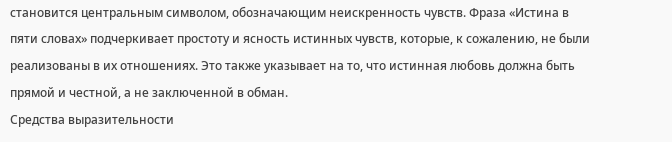становится центральным символом, обозначающим неискренность чувств. Фраза «Истина в пяти словах» подчеркивает простоту и ясность истинных чувств, которые, к сожалению, не были реализованы в их отношениях. Это также указывает на то, что истинная любовь должна быть прямой и честной, а не заключенной в обман.
Средства выразительности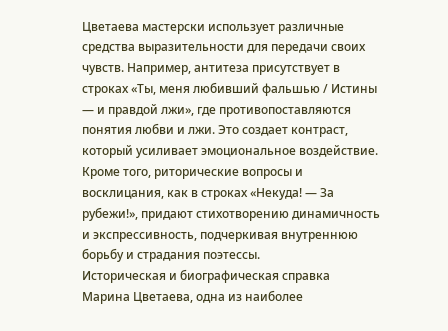Цветаева мастерски использует различные средства выразительности для передачи своих чувств. Например, антитеза присутствует в строках «Ты, меня любивший фальшью / Истины — и правдой лжи», где противопоставляются понятия любви и лжи. Это создает контраст, который усиливает эмоциональное воздействие. Кроме того, риторические вопросы и восклицания, как в строках «Некуда! — За рубежи!», придают стихотворению динамичность и экспрессивность, подчеркивая внутреннюю борьбу и страдания поэтессы.
Историческая и биографическая справка
Марина Цветаева, одна из наиболее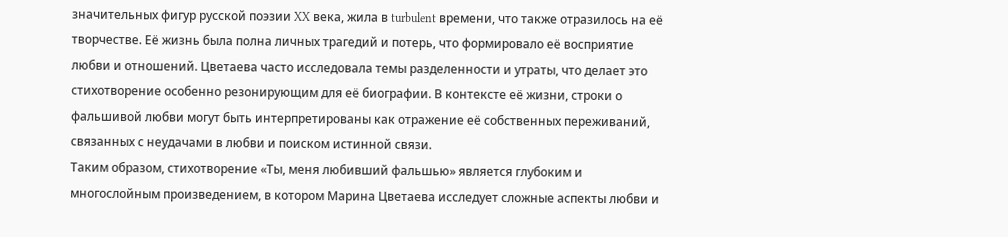значительных фигур русской поэзии XX века, жила в turbulent времени, что также отразилось на её творчестве. Её жизнь была полна личных трагедий и потерь, что формировало её восприятие любви и отношений. Цветаева часто исследовала темы разделенности и утраты, что делает это стихотворение особенно резонирующим для её биографии. В контексте её жизни, строки о фальшивой любви могут быть интерпретированы как отражение её собственных переживаний, связанных с неудачами в любви и поиском истинной связи.
Таким образом, стихотворение «Ты, меня любивший фальшью» является глубоким и многослойным произведением, в котором Марина Цветаева исследует сложные аспекты любви и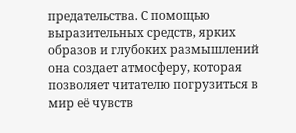предательства. С помощью выразительных средств, ярких образов и глубоких размышлений она создает атмосферу, которая позволяет читателю погрузиться в мир её чувств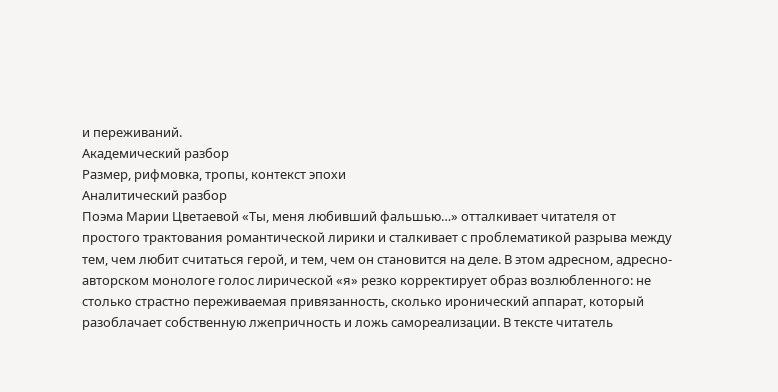и переживаний.
Академический разбор
Размер, рифмовка, тропы, контекст эпохи
Аналитический разбор
Поэма Марии Цветаевой «Ты, меня любивший фальшью…» отталкивает читателя от простого трактования романтической лирики и сталкивает с проблематикой разрыва между тем, чем любит считаться герой, и тем, чем он становится на деле. В этом адресном, адресно-авторском монологе голос лирической «я» резко корректирует образ возлюбленного: не столько страстно переживаемая привязанность, сколько иронический аппарат, который разоблачает собственную лжепричность и ложь самореализации. В тексте читатель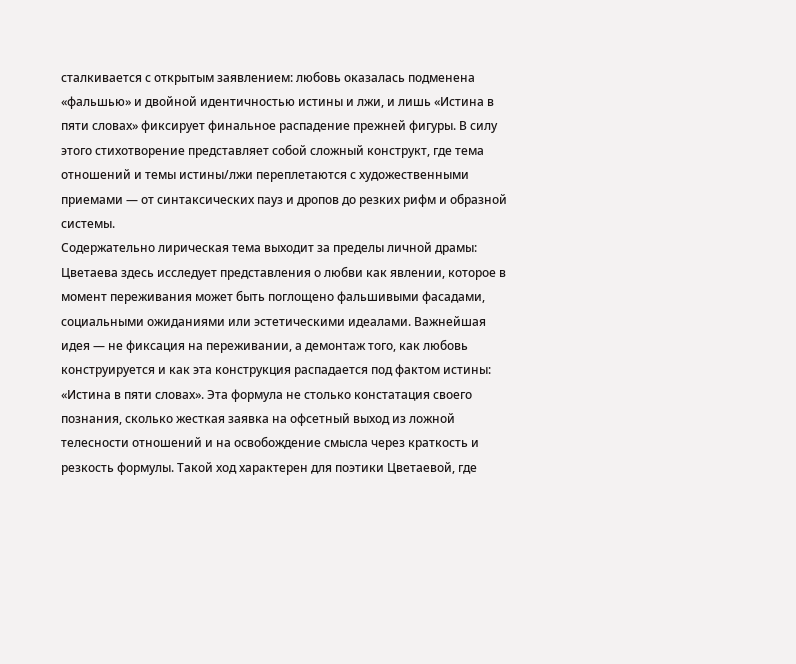сталкивается с открытым заявлением: любовь оказалась подменена «фальшью» и двойной идентичностью истины и лжи, и лишь «Истина в пяти словах» фиксирует финальное распадение прежней фигуры. В силу этого стихотворение представляет собой сложный конструкт, где тема отношений и темы истины/лжи переплетаются с художественными приемами — от синтаксических пауз и дропов до резких рифм и образной системы.
Содержательно лирическая тема выходит за пределы личной драмы: Цветаева здесь исследует представления о любви как явлении, которое в момент переживания может быть поглощено фальшивыми фасадами, социальными ожиданиями или эстетическими идеалами. Важнейшая идея — не фиксация на переживании, а демонтаж того, как любовь конструируется и как эта конструкция распадается под фактом истины: «Истина в пяти словах». Эта формула не столько констатация своего познания, сколько жесткая заявка на офсетный выход из ложной телесности отношений и на освобождение смысла через краткость и резкость формулы. Такой ход характерен для поэтики Цветаевой, где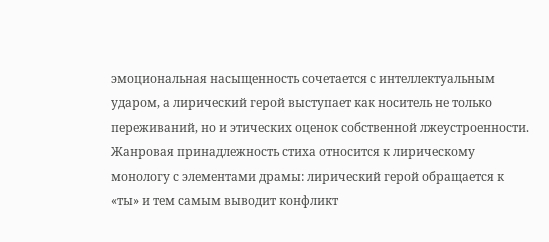эмоциональная насыщенность сочетается с интеллектуальным ударом, а лирический герой выступает как носитель не только переживаний, но и этических оценок собственной лжеустроенности.
Жанровая принадлежность стиха относится к лирическому монологу с элементами драмы: лирический герой обращается к «ты» и тем самым выводит конфликт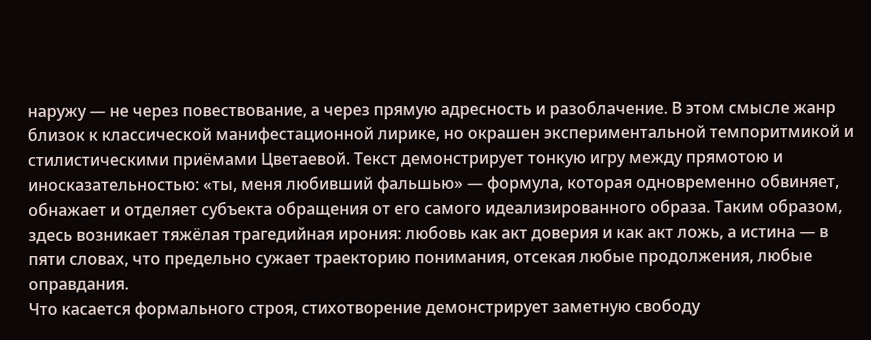наружу — не через повествование, а через прямую адресность и разоблачение. В этом смысле жанр близок к классической манифестационной лирике, но окрашен экспериментальной темпоритмикой и стилистическими приёмами Цветаевой. Текст демонстрирует тонкую игру между прямотою и иносказательностью: «ты, меня любивший фальшью» — формула, которая одновременно обвиняет, обнажает и отделяет субъекта обращения от его самого идеализированного образа. Таким образом, здесь возникает тяжёлая трагедийная ирония: любовь как акт доверия и как акт ложь, а истина — в пяти словах, что предельно сужает траекторию понимания, отсекая любые продолжения, любые оправдания.
Что касается формального строя, стихотворение демонстрирует заметную свободу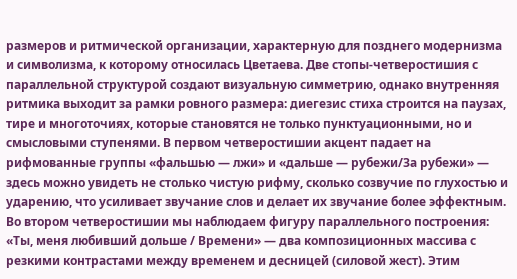размеров и ритмической организации, характерную для позднего модернизма и символизма, к которому относилась Цветаева. Две стопы-четверостишия с параллельной структурой создают визуальную симметрию, однако внутренняя ритмика выходит за рамки ровного размера: диегезис стиха строится на паузах, тире и многоточиях, которые становятся не только пунктуационными, но и смысловыми ступенями. В первом четверостишии акцент падает на рифмованные группы «фальшью — лжи» и «дальше — рубежи/За рубежи» — здесь можно увидеть не столько чистую рифму, сколько созвучие по глухостью и ударению, что усиливает звучание слов и делает их звучание более эффектным. Во втором четверостишии мы наблюдаем фигуру параллельного построения: «Ты, меня любивший дольше / Времени» — два композиционных массива с резкими контрастами между временем и десницей (силовой жест). Этим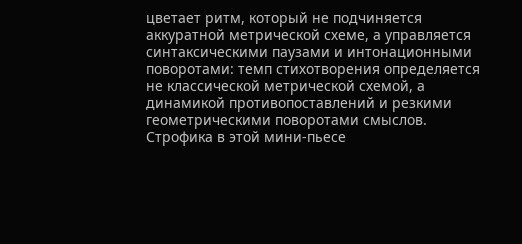цветает ритм, который не подчиняется аккуратной метрической схеме, а управляется синтаксическими паузами и интонационными поворотами: темп стихотворения определяется не классической метрической схемой, а динамикой противопоставлений и резкими геометрическими поворотами смыслов.
Строфика в этой мини-пьесе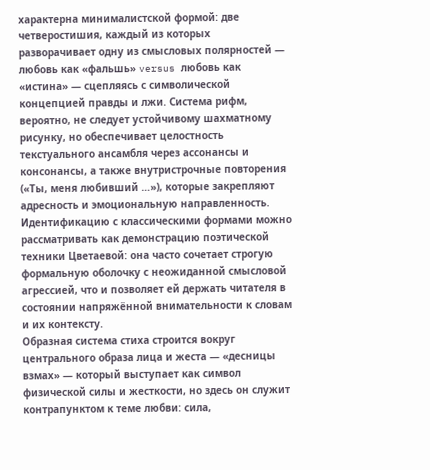характерна минималистской формой: две четверостишия, каждый из которых разворачивает одну из смысловых полярностей — любовь как «фальшь» versus любовь как «истина» — сцепляясь с символической концепцией правды и лжи. Система рифм, вероятно, не следует устойчивому шахматному рисунку, но обеспечивает целостность текстуального ансамбля через ассонансы и консонансы, а также внутристрочные повторения («Ты, меня любивший …»), которые закрепляют адресность и эмоциональную направленность. Идентификацию с классическими формами можно рассматривать как демонстрацию поэтической техники Цветаевой: она часто сочетает строгую формальную оболочку с неожиданной смысловой агрессией, что и позволяет ей держать читателя в состоянии напряжённой внимательности к словам и их контексту.
Образная система стиха строится вокруг центрального образа лица и жеста — «десницы взмах» — который выступает как символ физической силы и жесткости, но здесь он служит контрапунктом к теме любви: сила,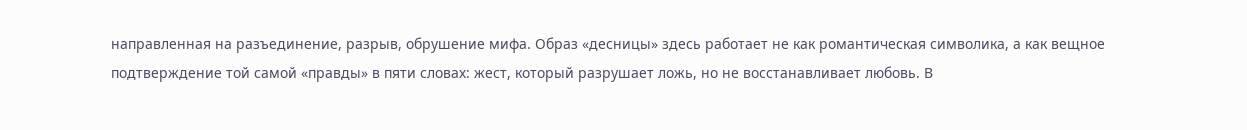направленная на разъединение, разрыв, обрушение мифа. Образ «десницы» здесь работает не как романтическая символика, а как вещное подтверждение той самой «правды» в пяти словах: жест, который разрушает ложь, но не восстанавливает любовь. В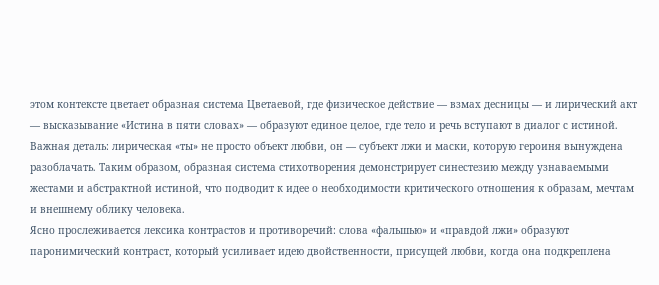этом контексте цветает образная система Цветаевой, где физическое действие — взмах десницы — и лирический акт — высказывание «Истина в пяти словах» — образуют единое целое, где тело и речь вступают в диалог с истиной. Важная деталь: лирическая «ты» не просто объект любви, он — субъект лжи и маски, которую героиня вынуждена разоблачать. Таким образом, образная система стихотворения демонстрирует синестезию между узнаваемыми жестами и абстрактной истиной, что подводит к идее о необходимости критического отношения к образам, мечтам и внешнему облику человека.
Ясно прослеживается лексика контрастов и противоречий: слова «фальшью» и «правдой лжи» образуют паронимический контраст, который усиливает идею двойственности, присущей любви, когда она подкреплена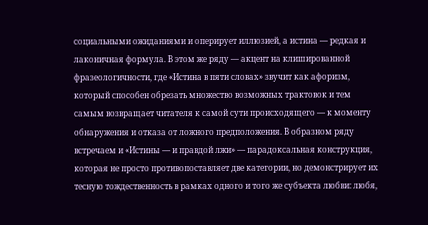социальными ожиданиями и оперирует иллюзией, а истина — редкая и лаконичная формула. В этом же ряду — акцент на клишированной фразеологичности, где «Истина в пяти словах» звучит как афоризм, который способен обрезать множество возможных трактовок и тем самым возвращает читателя к самой сути происходящего — к моменту обнаружения и отказа от ложного предположения. В образном ряду встречаем и «Истины — и правдой лжи» — парадоксальная конструкция, которая не просто противопоставляет две категории, но демонстрирует их тесную тождественность в рамках одного и того же субъекта любви: любя,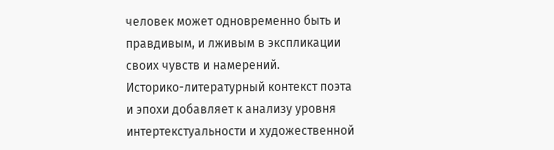человек может одновременно быть и правдивым, и лживым в экспликации своих чувств и намерений.
Историко-литературный контекст поэта и эпохи добавляет к анализу уровня интертекстуальности и художественной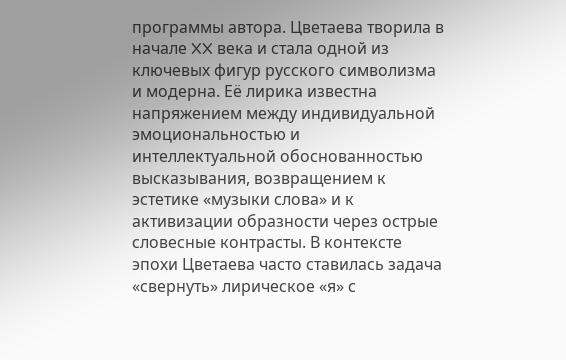программы автора. Цветаева творила в начале XX века и стала одной из ключевых фигур русского символизма и модерна. Её лирика известна напряжением между индивидуальной эмоциональностью и интеллектуальной обоснованностью высказывания, возвращением к эстетике «музыки слова» и к активизации образности через острые словесные контрасты. В контексте эпохи Цветаева часто ставилась задача «свернуть» лирическое «я» с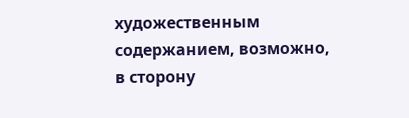художественным содержанием, возможно, в сторону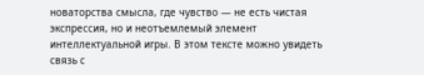новаторства смысла, где чувство — не есть чистая экспрессия, но и неотъемлемый элемент интеллектуальной игры. В этом тексте можно увидеть связь с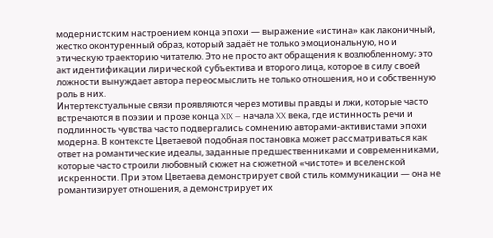модернистским настроением конца эпохи — выражение «истина» как лаконичный, жестко оконтуренный образ, который задаёт не только эмоциональную, но и этическую траекторию читателю. Это не просто акт обращения к возлюбленному; это акт идентификации лирической субъектива и второго лица, которое в силу своей ложности вынуждает автора переосмыслить не только отношения, но и собственную роль в них.
Интертекстуальные связи проявляются через мотивы правды и лжи, которые часто встречаются в поэзии и прозе конца XIX — начала XX века, где истинность речи и подлинность чувства часто подвергались сомнению авторами-активистами эпохи модерна. В контексте Цветаевой подобная постановка может рассматриваться как ответ на романтические идеалы, заданные предшественниками и современниками, которые часто строили любовный сюжет на сюжетной «чистоте» и вселенской искренности. При этом Цветаева демонстрирует свой стиль коммуникации — она не романтизирует отношения, а демонстрирует их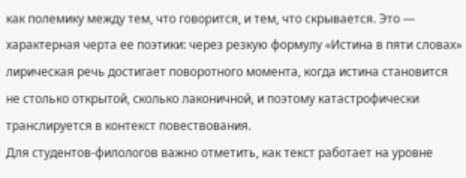как полемику между тем, что говорится, и тем, что скрывается. Это — характерная черта ее поэтики: через резкую формулу «Истина в пяти словах» лирическая речь достигает поворотного момента, когда истина становится не столько открытой, сколько лаконичной, и поэтому катастрофически транслируется в контекст повествования.
Для студентов-филологов важно отметить, как текст работает на уровне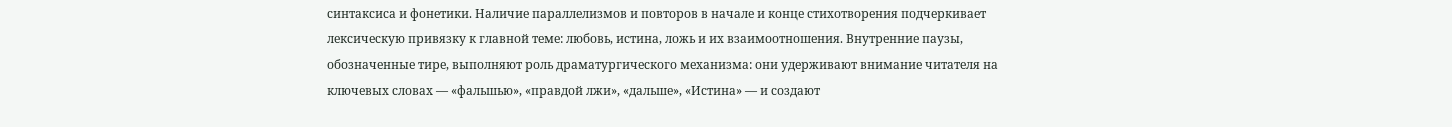синтаксиса и фонетики. Наличие параллелизмов и повторов в начале и конце стихотворения подчеркивает лексическую привязку к главной теме: любовь, истина, ложь и их взаимоотношения. Внутренние паузы, обозначенные тире, выполняют роль драматургического механизма: они удерживают внимание читателя на ключевых словах — «фальшью», «правдой лжи», «дальше», «Истина» — и создают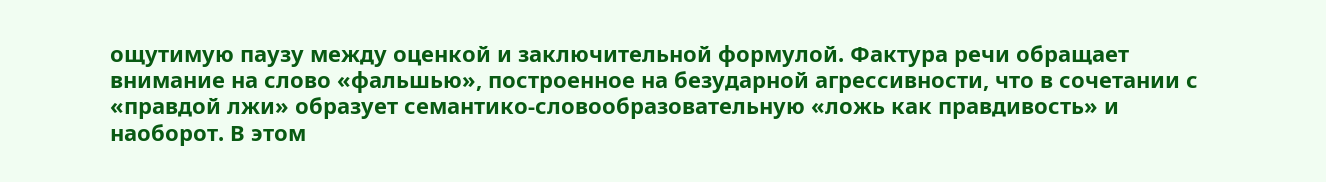ощутимую паузу между оценкой и заключительной формулой. Фактура речи обращает внимание на слово «фальшью», построенное на безударной агрессивности, что в сочетании с «правдой лжи» образует семантико-словообразовательную «ложь как правдивость» и наоборот. В этом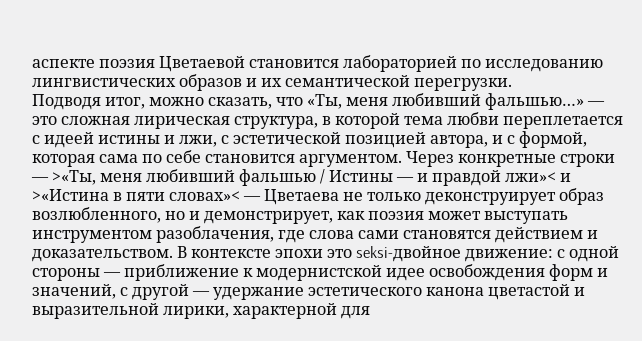аспекте поэзия Цветаевой становится лабораторией по исследованию лингвистических образов и их семантической перегрузки.
Подводя итог, можно сказать, что «Ты, меня любивший фальшью…» — это сложная лирическая структура, в которой тема любви переплетается с идеей истины и лжи, с эстетической позицией автора, и с формой, которая сама по себе становится аргументом. Через конкретные строки — >«Ты, меня любивший фальшью / Истины — и правдой лжи»< и >«Истина в пяти словах»< — Цветаева не только деконструирует образ возлюбленного, но и демонстрирует, как поэзия может выступать инструментом разоблачения, где слова сами становятся действием и доказательством. В контексте эпохи это seksi-двойное движение: с одной стороны — приближение к модернистской идее освобождения форм и значений, с другой — удержание эстетического канона цветастой и выразительной лирики, характерной для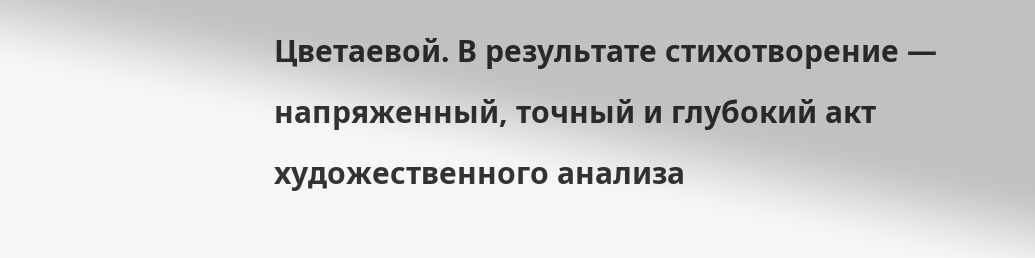Цветаевой. В результате стихотворение — напряженный, точный и глубокий акт художественного анализа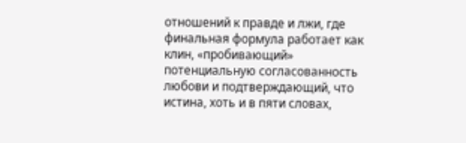отношений к правде и лжи, где финальная формула работает как клин, «пробивающий» потенциальную согласованность любови и подтверждающий, что истина, хоть и в пяти словах,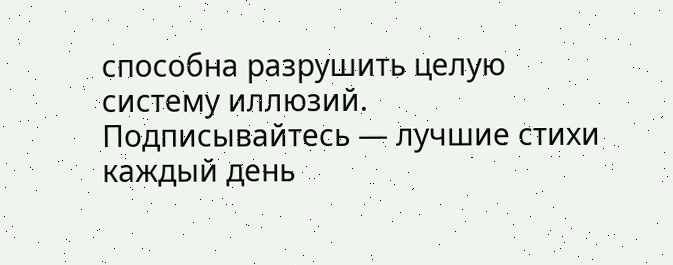способна разрушить целую систему иллюзий.
Подписывайтесь — лучшие стихи каждый день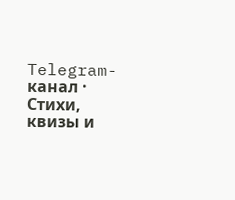Telegram-канал · Стихи, квизы и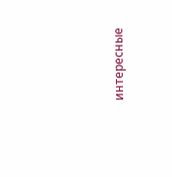интересные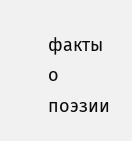факты о поэзии